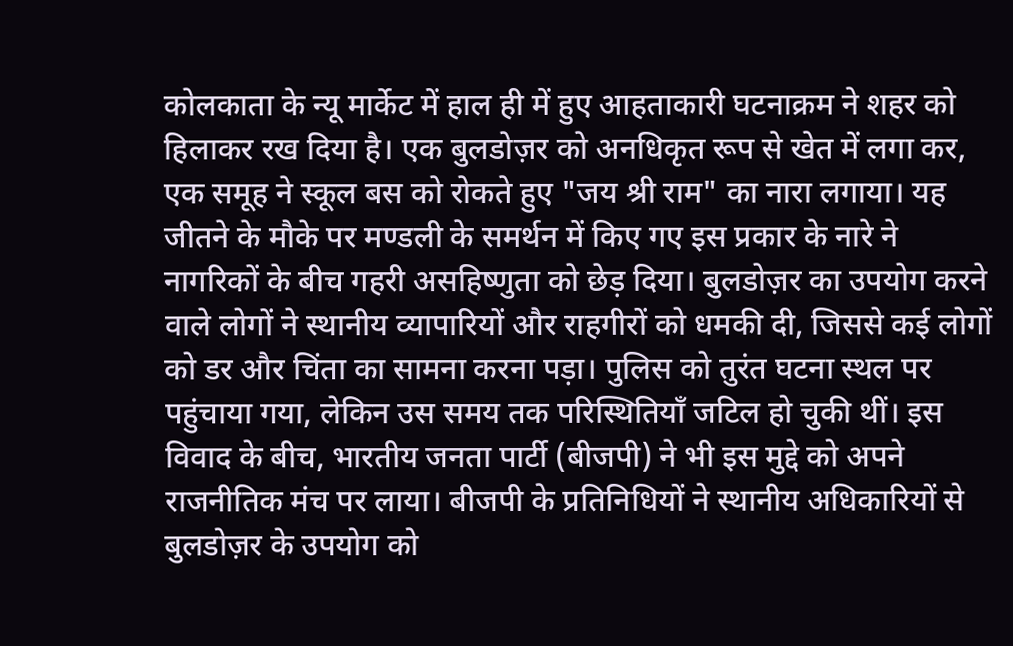कोलकाता के न्यू मार्केट में हाल ही में हुए आहताकारी घटनाक्रम ने शहर को हिलाकर रख दिया है। एक बुलडोज़र को अनधिकृत रूप से खेत में लगा कर, एक समूह ने स्कूल बस को रोकते हुए "जय श्री राम" का नारा लगाया। यह जीतने के मौके पर मण्डली के समर्थन में किए गए इस प्रकार के नारे ने नागरिकों के बीच गहरी असहिष्णुता को छेड़ दिया। बुलडोज़र का उपयोग करने वाले लोगों ने स्थानीय व्यापारियों और राहगीरों को धमकी दी, जिससे कई लोगों को डर और चिंता का सामना करना पड़ा। पुलिस को तुरंत घटना स्थल पर पहुंचाया गया, लेकिन उस समय तक परिस्थितियाँ जटिल हो चुकी थीं। इस विवाद के बीच, भारतीय जनता पार्टी (बीजपी) ने भी इस मुद्दे को अपने राजनीतिक मंच पर लाया। बीजपी के प्रतिनिधियों ने स्थानीय अधिकारियों से बुलडोज़र के उपयोग को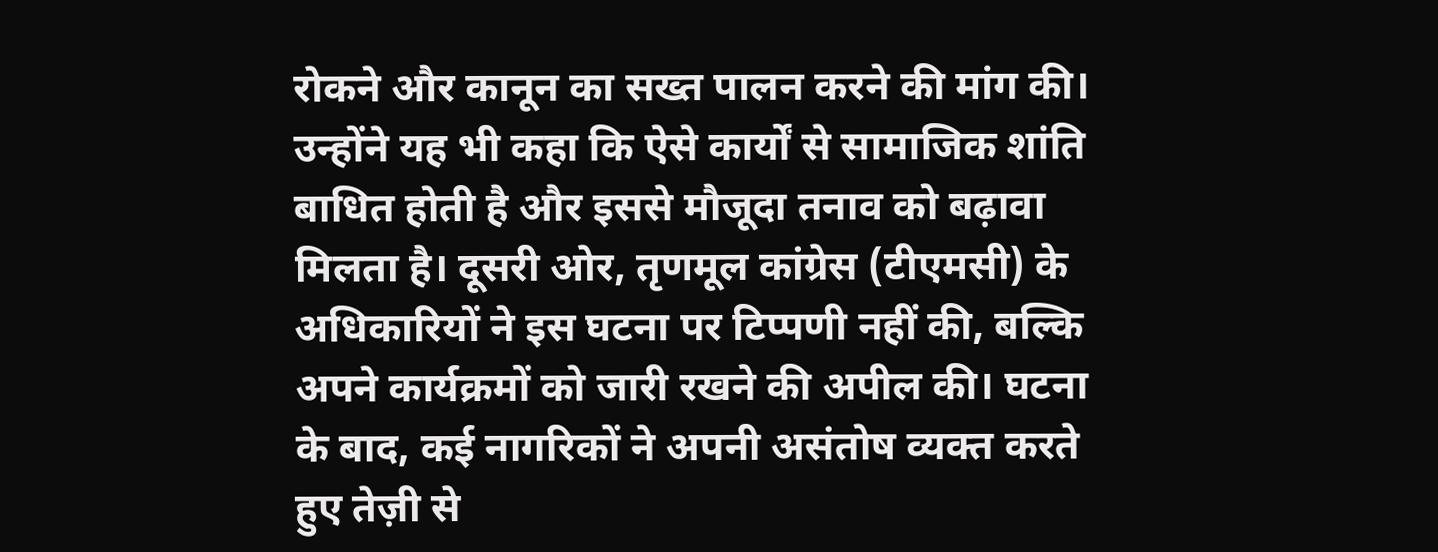रोकने और कानून का सख्त पालन करने की मांग की। उन्होंने यह भी कहा कि ऐसे कार्यों से सामाजिक शांति बाधित होती है और इससे मौजूदा तनाव को बढ़ावा मिलता है। दूसरी ओर, तृणमूल कांग्रेस (टीएमसी) के अधिकारियों ने इस घटना पर टिप्पणी नहीं की, बल्कि अपने कार्यक्रमों को जारी रखने की अपील की। घटना के बाद, कई नागरिकों ने अपनी असंतोष व्यक्त करते हुए तेज़ी से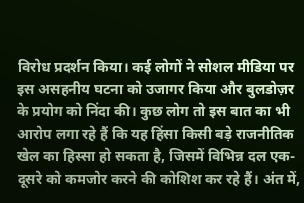विरोध प्रदर्शन किया। कई लोगों ने सोशल मीडिया पर इस असहनीय घटना को उजागर किया और बुलडोज़र के प्रयोग को निंदा की। कुछ लोग तो इस बात का भी आरोप लगा रहे हैं कि यह हिंसा किसी बड़े राजनीतिक खेल का हिस्सा हो सकता है, जिसमें विभिन्न दल एक-दूसरे को कमजोर करने की कोशिश कर रहे हैं। अंत में,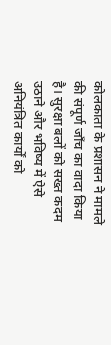कोलकाता के प्रशासन ने मामले की संपूर्ण जाँच का वादा किया है। सुरक्षा बलों को सख्त कदम उठाने और भविष्य में ऐसे अनियंत्रित कार्यों को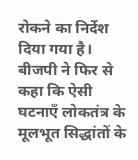रोकने का निर्देश दिया गया है। बीजपी ने फिर से कहा कि ऐसी घटनाएँ लोकतंत्र के मूलभूत सिद्धांतों के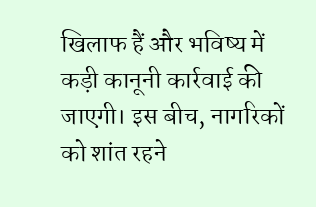खिलाफ हैं और भविष्य में कड़ी कानूनी कार्रवाई की जाएगी। इस बीच, नागरिकों को शांत रहने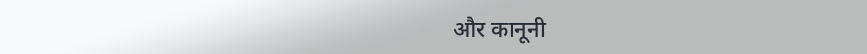और कानूनी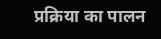प्रक्रिया का पालन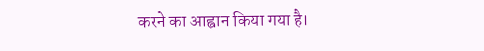करने का आह्वान किया गया है।